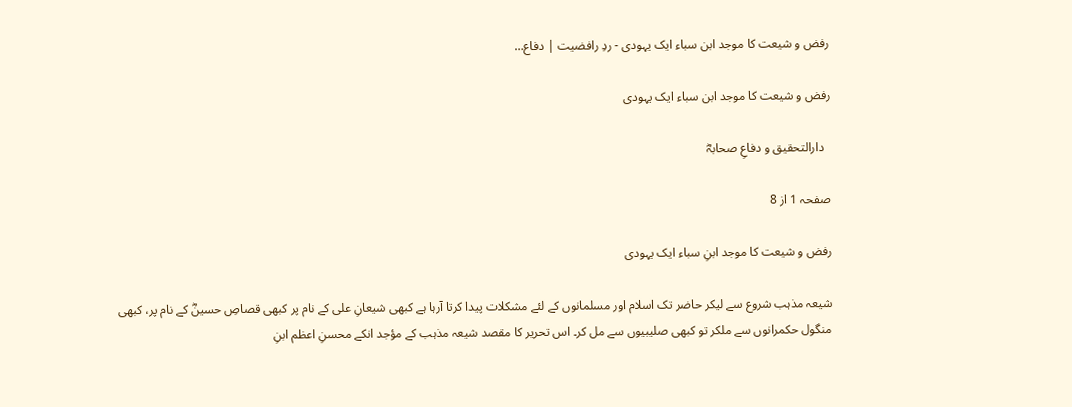رفض و شیعت کا موجد ابن سباء ایک یہودی - ردِ رافضیت | دفاع…

رفض و شیعت کا موجد ابن سباء ایک یہودی

  دارالتحقیق و دفاعِ صحابہؓ

صفحہ 1 از 8

رفض و شیعت کا موجد ابنِ سباء ایک یہودی

شیعہ مذہب شروع سے لیکر حاضر تک اسلام اور مسلمانوں کے لئے مشکلات پیدا کرتا آرہا ہے کبھی شیعانِ علی کے نام پر کبھی قصاصِ حسینؓ کے نام پر، کبھی منگول حکمرانوں سے ملکر تو کبھی صلیبیوں سے مل کر۔ اس تحریر کا مقصد شیعہ مذہب کے مؤجد انکے محسنِ اعظم ابنِ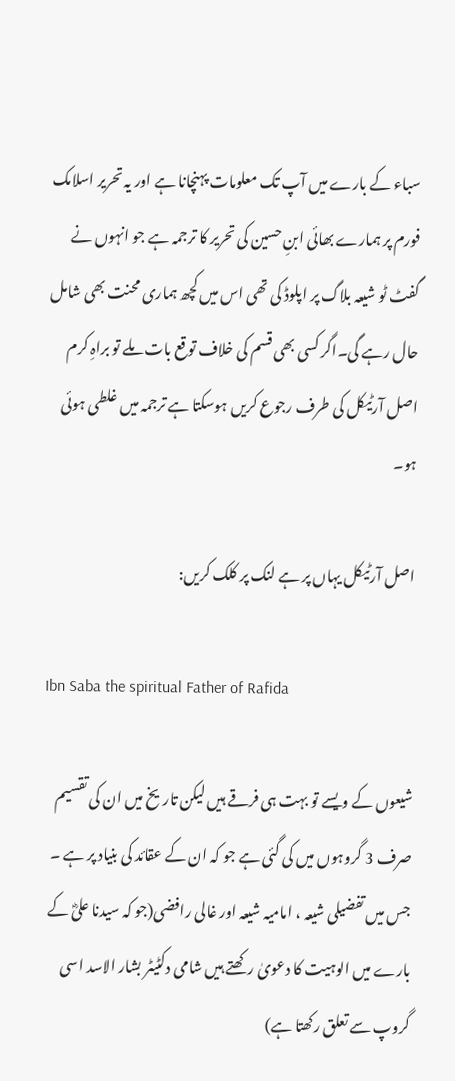سباء کے بارے میں آپ تک معلومات پہنچانا ہے اور یہ تحریر اسلامک فورم پر ہمارے بھائی ابنِ حسین کی تحریر کا ترجمہ ہے جو انہوں نے گفٹ ٹو شیعہ بلاگ پر اپلوڈ کی تھی اس میں کچھ ہماری محنت بھی شامل حال رہے گی۔اگر کسی بھی قسم کی خلاف توقع بات ملے تو براہِ کرم اصل آرٹیکل کی طرف رجوع کریں ہوسکتا ہے ترجمہ میں غلطی ہوئی ہو۔

اصل آرٹیکل یہاں پر ہے لنک پر کلک کریں:

Ibn Saba the spiritual Father of Rafida

شیعوں کے ویسے تو بہت ہی فرقے ہیں لیکن تاریخ میں ان کی تقسیم صرف 3 گروہوں میں کی گئی ہے جو کہ ان کے عقائد کی بنیاد پر ہے ۔ جس میں تفضیلی شیعہ ، امامیہ شیعہ اور غالی رافضی(جو کہ سیدنا علیؓ کے بارے میں الوہیت کا دعویٰ رکھتے ہیں شامی دکٹیٹر بشار الاسد اسی گروپ سے تعلق رکھتا ہے)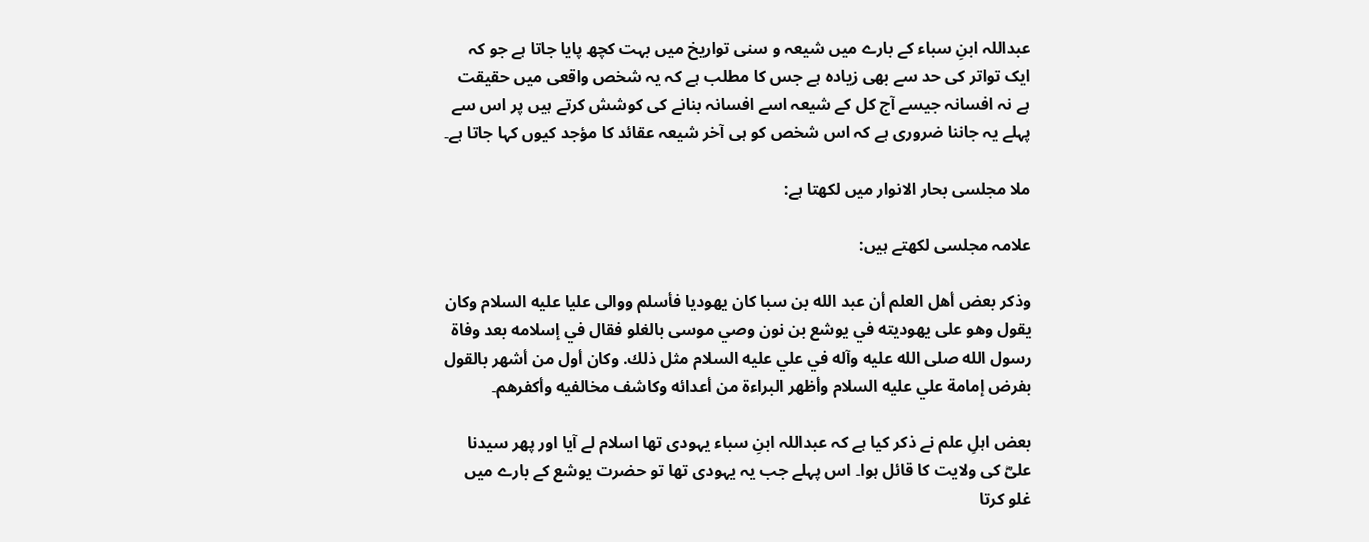عبداللہ ابنِ سباء کے بارے میں شیعہ و سنی تواریخ میں بہت کچھ پایا جاتا ہے جو کہ ایک تواتر کی حد سے بھی زیادہ ہے جس کا مطلب ہے کہ یہ شخص واقعی میں حقیقت ہے نہ افسانہ جیسے آج کل کے شیعہ اسے افسانہ بنانے کی کوشش کرتے ہیں پر اس سے پہلے یہ جاننا ضروری ہے کہ اس شخص کو ہی آخر شیعہ عقائد کا مؤجد کیوں کہا جاتا ہے۔

ملا مجلسی بحار الانوار میں لکھتا ہے:

علامہ مجلسی لکھتے ہیں:

وذكر بعض أهل العلم أن عبد الله بن سبا كان يهوديا فأسلم ووالى عليا عليه السلام وكان يقول وهو على يهوديته في يوشع بن نون وصي موسى بالغلو فقال في إسلامه بعد وفاة رسول الله صلى الله عليه وآله في علي عليه السلام مثل ذلك. وكان أول من أشهر بالقول بفرض إمامة علي عليه السلام وأظهر البراءة من أعدائه وكاشف مخالفيه وأكفرهم۔

بعض اہلِ علم نے ذکر کیا ہے کہ عبداللہ ابنِ سباء یہودی تھا اسلام لے آیا اور پھر سیدنا علیؓ کی ولایت کا قائل ہوا۔ اس پہلے جب یہ یہودی تھا تو حضرت یوشع کے بارے میں غلو کرتا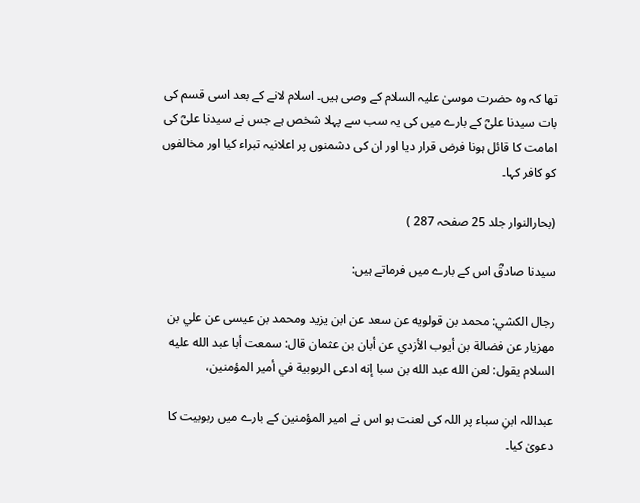تھا کہ وہ حضرت موسیٰ علیہ السلام کے وصی ہیں۔ اسلام لانے کے بعد اسی قسم کی بات سیدنا علیؓ کے بارے میں کی یہ سب سے پہلا شخص ہے جس نے سیدنا علیؓ کی امامت کا قائل ہونا فرض قرار دیا اور ان کی دشمنوں پر اعلانیہ تبراء کیا اور مخالفوں کو کافر کہا۔

(بحارالنوار جلد 25 صفحہ 287 )

سیدنا صادقؓ اس کے بارے میں فرماتے ہیں:

رجال الكشي: محمد بن قولويه عن سعد عن ابن يزيد ومحمد بن عيسى عن علي بن مهزيار عن فضالة بن أيوب الأزدي عن أبان بن عثمان قال: سمعت أبا عبد الله عليه السلام يقول: لعن الله عبد الله بن سبا إنه ادعى الربوبية في أمير المؤمنين،

عبداللہ ابنِ سباء پر اللہ کی لعنت ہو اس نے امیر المؤمنین کے بارے میں ربوبیت کا دعویٰ کیا۔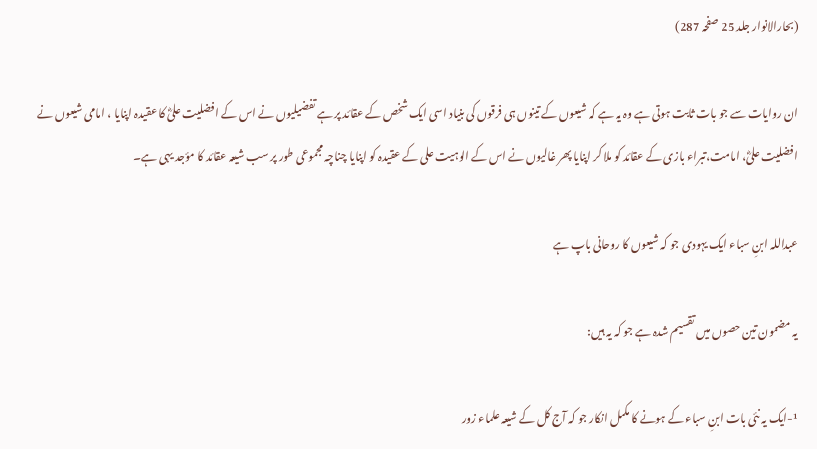(بحارالانوار جلد 25 صفحہ 287)

ان روایات سے جو بات ثابت ہوتی ہے وہ یہ ہے کہ شیعوں کے تینوں ہی فرقوں کی بنیاد اسی ایک شخص کے عقائد پر ہے تفضیلیوں نے اس کے افضلیت علیؓ کا عقیدہ اپنایا ، امامی شیعوں نے افضلیت علیؓ، امامت،تبراء بازی کے عقائد کو ملا کر اپنایا پھر غالیوں نے اس کے الوہیت علی کے عقیدہ کو اپنایا چناچہ مجموعی طور پر سب شیعہ عقائد کا مؤجد یہی ہے۔

عبداللہ ابنِ سباء ایک یہودی جو کہ شیعوں کا روحانی باپ ہے

یہ مضمون تین حصوں میں تقسیم شدہ ہے جو کہ یہ ہیں:

¹-ایک یہ نئی بات ابنِ سباء کے ہونے کا مکمل انکار جو کہ آج کل کے شیعہ علماء زور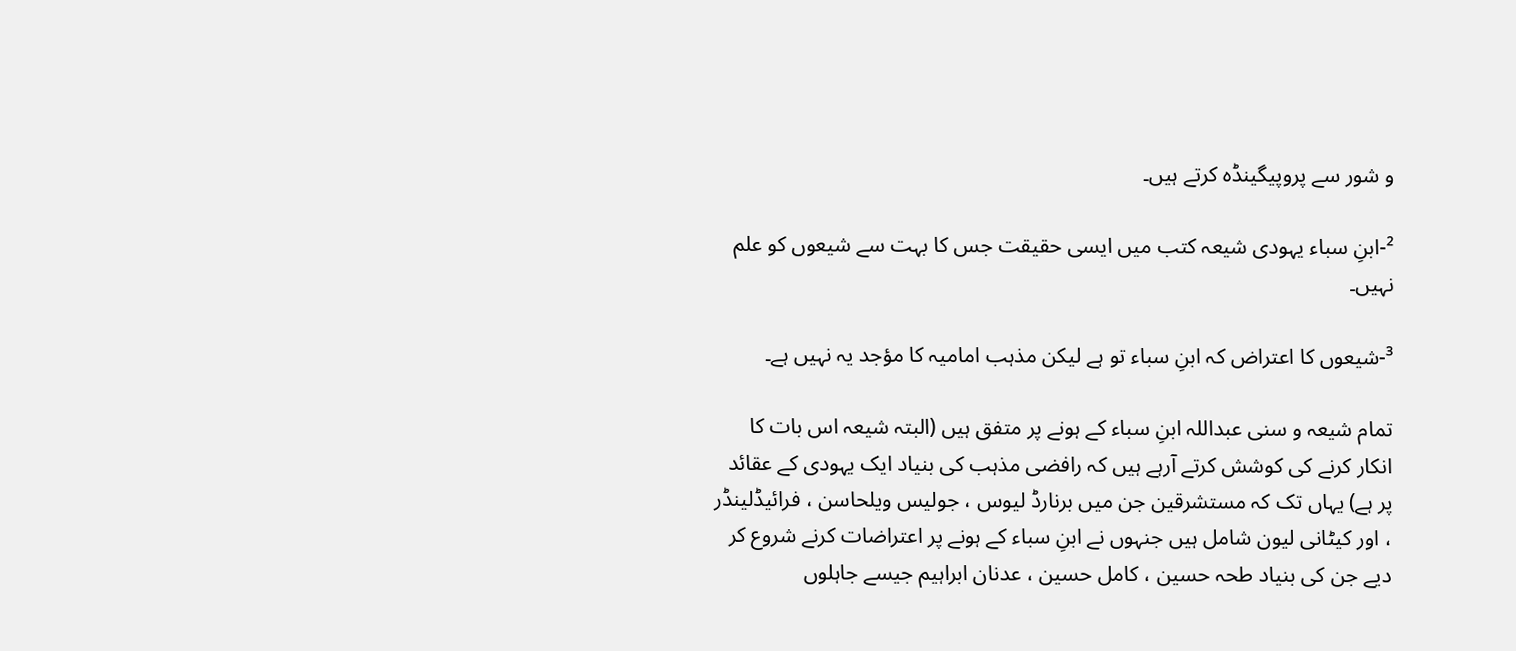و شور سے پروپیگینڈہ کرتے ہیں۔

²-ابنِ سباء یہودی شیعہ کتب میں ایسی حقیقت جس کا بہت سے شیعوں کو علم نہیں۔

³-شیعوں کا اعتراض کہ ابنِ سباء تو ہے لیکن مذہب امامیہ کا مؤجد یہ نہیں ہے۔

تمام شیعہ و سنی عبداللہ ابنِ سباء کے ہونے پر متفق ہیں (البتہ شیعہ اس بات کا انکار کرنے کی کوشش کرتے آرہے ہیں کہ رافضی مذہب کی بنیاد ایک یہودی کے عقائد پر ہے) یہاں تک کہ مستشرقین جن میں برنارڈ لیوس ، جولیس ویلحاسن ، فرائیڈلینڈر ، اور کیٹانی لیون شامل ہیں جنہوں نے ابنِ سباء کے ہونے پر اعتراضات کرنے شروع کر دیے جن کی بنیاد طحہ حسین ، کامل حسین ، عدنان ابراہیم جیسے جاہلوں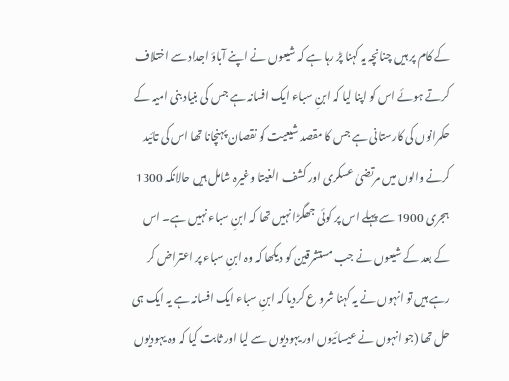کے کام پر ہیں چنانچہ یہ کہنا پڑ رہا ہے کہ شیعوں نے اپنے آباؤ اجداد سے اختلاف کرتے ہوئے اس کو اپنا لیا کہ ابنِ سباء ایک افسانہ ہے جس کی بنیاد بنی امیہ کے حکمرانوں کی کارستانی ہے جس کا مقصد شیعیت کو نقصان پہنچانا تھا اس کی تائید کرنے والوں میں مرتضیٰ عسکری اور کشف الغیتا وغیرہ شامل ہیں حالانکہ 1300 ہجری 1900 سے پہلے اس پر کوئی جھگڑا نہیں تھا کہ ابنِ سباء نہیں ہے۔ اس کے بعد کے شیعوں نے جب مستشرقین کو دیکھا کہ وہ ابنِ سباء پر اعتراض کر رہے ہیں تو انہوں نے یہ کہنا شرو ع کردیا کہ ابنِ سباء ایک افسانہ ہے یہ ایک ہی حل تھا (جو انہوں نے عیسائیوں اور یہودیوں سے لیا اور ثابت کیا کہ وہ یہودیوں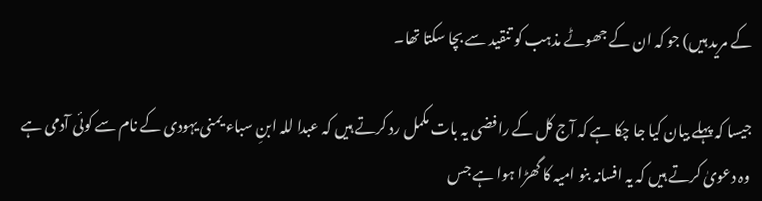کے مرید ہیں) جو کہ ان کے جھوٹے مذہب کو تنقید سے بچا سکتا تھا۔

جیسا کہ پہلے بیان کیا جا چکا ہے کہ آج کل کے رافضی یہ بات مکمل رد کرتے ہیں کہ عبدا للہ ابنِ سباء یمنی یہودی کے نام سے کوئی آدمی ہے وہ دعویٰ کرتے ہیں کہ یہ افسانہ بنو امیہ کا گھڑا ہوا ہے جس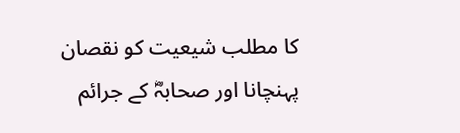کا مطلب شیعیت کو نقصان پہنچانا اور صحابہؓ کے جرائم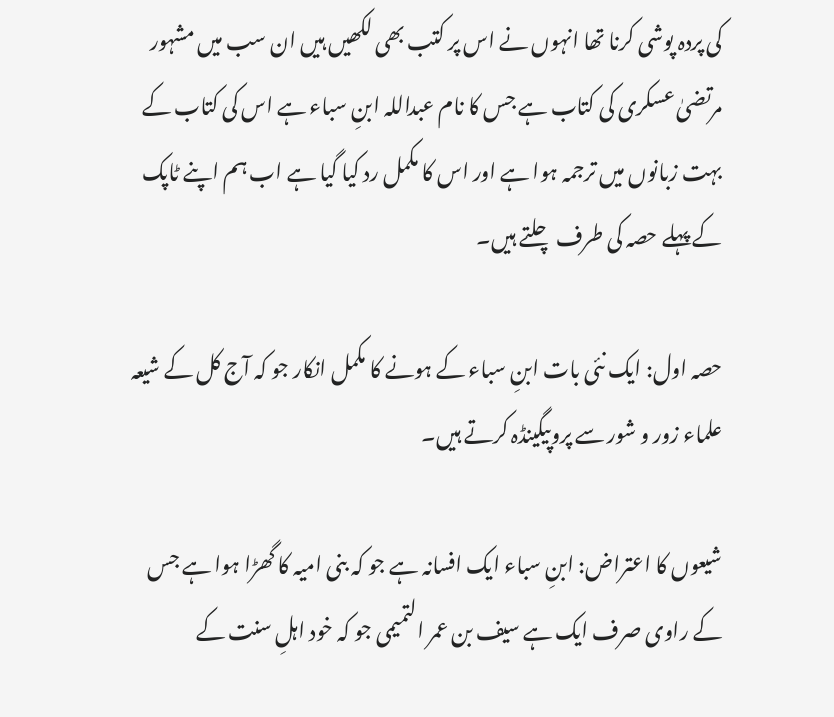کی پردہ پوشی کرنا تھا انہوں نے اس پر کتب بھی لکھیں ہیں ان سب میں مشہور مرتضیٰ عسکری کی کتاب ہے جس کا نام عبداللہ ابنِ سباء ہے اس کی کتاب کے بہت زبانوں میں ترجمہ ہوا ہے اور اس کا مکمل رد کیا گیا ہے اب ہم اپنے ٹاپک کے پہلے حصہ کی طرف چلتے ہیں۔

حصہ اول: ایک نئی بات ابنِ سباء کے ہونے کا مکمل انکار جو کہ آج کل کے شیعہ علماء زور و شور سے پروپیگینڈہ کرتے ہیں۔

شیعوں کا اعتراض: ابنِ سباء ایک افسانہ ہے جو کہ بنی امیہ کا گھڑا ہوا ہے جس کے راوی صرف ایک ہے سیف بن عمر التمیمی جو کہ خود اہلِ سنت کے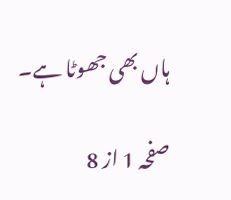ہاں بھی جھوٹا ہے۔

صفحہ 1 از 8